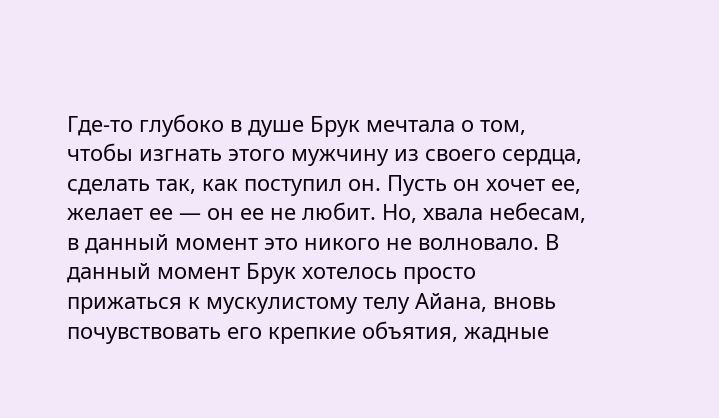Где-то глубоко в душе Брук мечтала о том, чтобы изгнать этого мужчину из своего сердца, сделать так, как поступил он. Пусть он хочет ее, желает ее — он ее не любит. Но, хвала небесам, в данный момент это никого не волновало. В данный момент Брук хотелось просто прижаться к мускулистому телу Айана, вновь почувствовать его крепкие объятия, жадные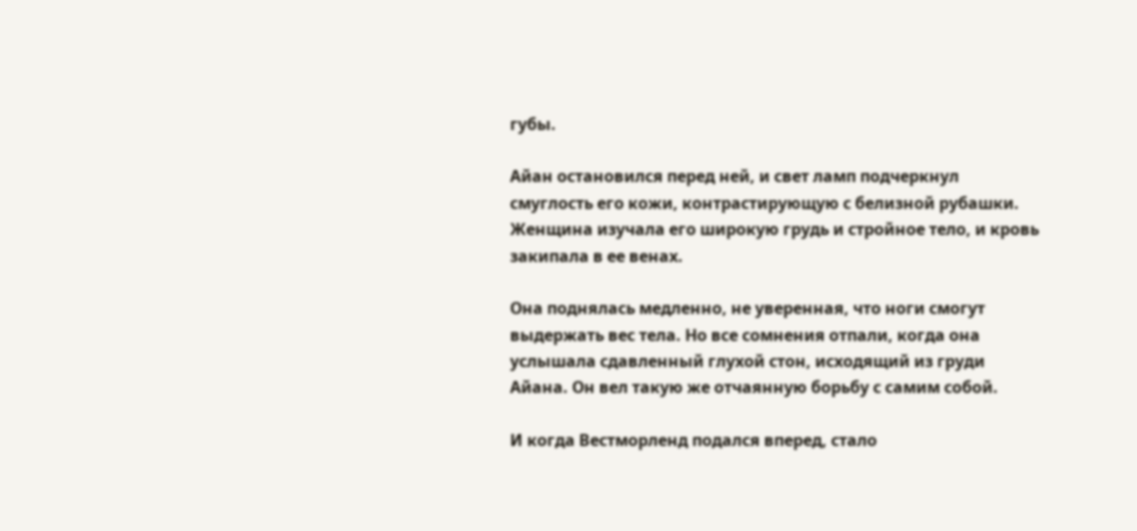губы.

Айан остановился перед ней, и свет ламп подчеркнул смуглость его кожи, контрастирующую с белизной рубашки. Женщина изучала его широкую грудь и стройное тело, и кровь закипала в ее венах.

Она поднялась медленно, не уверенная, что ноги смогут выдержать вес тела. Но все сомнения отпали, когда она услышала сдавленный глухой стон, исходящий из груди Айана. Он вел такую же отчаянную борьбу с самим собой.

И когда Вестморленд подался вперед, стало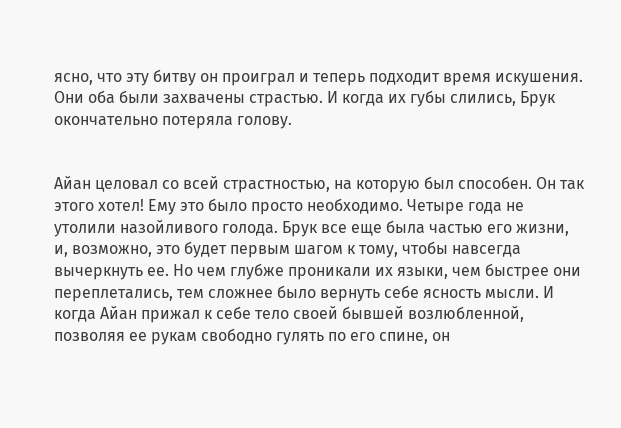ясно, что эту битву он проиграл и теперь подходит время искушения. Они оба были захвачены страстью. И когда их губы слились, Брук окончательно потеряла голову.


Айан целовал со всей страстностью, на которую был способен. Он так этого хотел! Ему это было просто необходимо. Четыре года не утолили назойливого голода. Брук все еще была частью его жизни, и, возможно, это будет первым шагом к тому, чтобы навсегда вычеркнуть ее. Но чем глубже проникали их языки, чем быстрее они переплетались, тем сложнее было вернуть себе ясность мысли. И когда Айан прижал к себе тело своей бывшей возлюбленной, позволяя ее рукам свободно гулять по его спине, он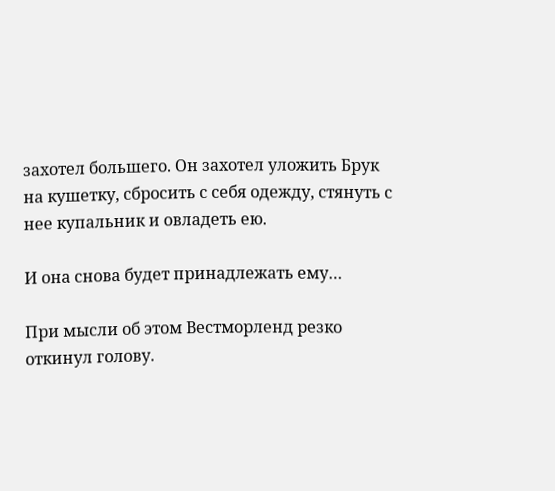захотел большего. Он захотел уложить Брук на кушетку, сбросить с себя одежду, стянуть с нее купальник и овладеть ею.

И она снова будет принадлежать ему…

При мысли об этом Вестморленд резко откинул голову.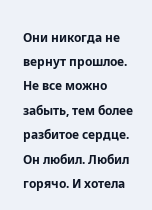Они никогда не вернут прошлое. Не все можно забыть, тем более разбитое сердце. Он любил. Любил горячо. И хотела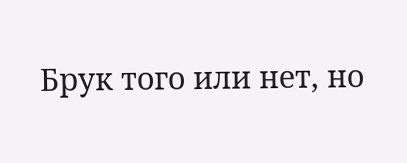Брук того или нет, но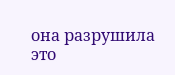она разрушила это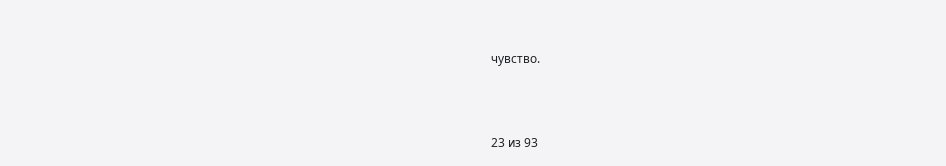чувство.



23 из 93